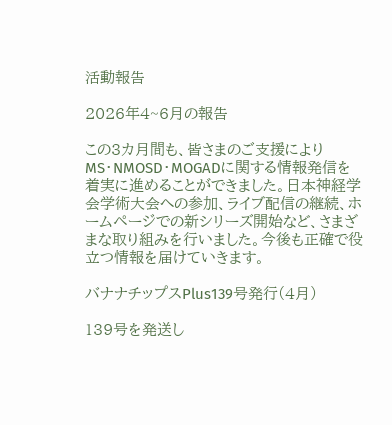活動報告

2026年4~6月の報告

この3カ月間も、皆さまのご支援によりMS・NMOSD・MOGADに関する情報発信を着実に進めることができました。日本神経学会学術大会への参加、ライブ配信の継続、ホームページでの新シリーズ開始など、さまざまな取り組みを行いました。今後も正確で役立つ情報を届けていきます。

バナナチップスPlus139号発行(4月)

139号を発送し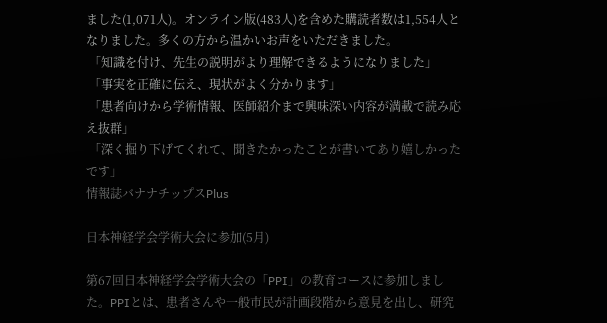ました(1,071人)。オンライン版(483人)を含めた購読者数は1,554人となりました。多くの方から温かいお声をいただきました。
 「知識を付け、先生の説明がより理解できるようになりました」
 「事実を正確に伝え、現状がよく分かります」
 「患者向けから学術情報、医師紹介まで興味深い内容が満載で読み応え抜群」
 「深く掘り下げてくれて、聞きたかったことが書いてあり嬉しかったです」
情報誌バナナチップスPlus

日本神経学会学術大会に参加(5月)

第67回日本神経学会学術大会の「PPI」の教育コースに参加しました。PPIとは、患者さんや一般市民が計画段階から意見を出し、研究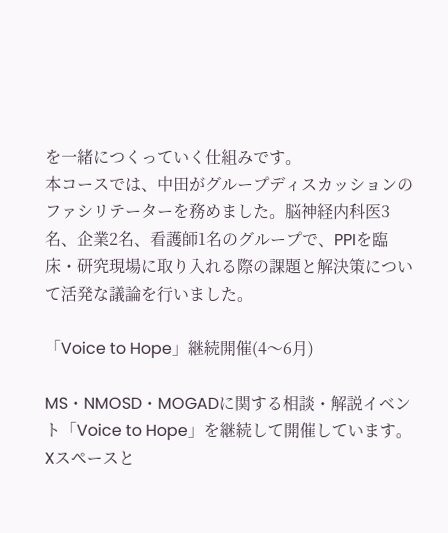を一緒につくっていく仕組みです。
本コースでは、中田がグループディスカッションのファシリテーターを務めました。脳神経内科医3名、企業2名、看護師1名のグループで、PPIを臨床・研究現場に取り入れる際の課題と解決策について活発な議論を行いました。

「Voice to Hope」継続開催(4〜6月)

MS・NMOSD・MOGADに関する相談・解説イベント「Voice to Hope」を継続して開催しています。Xスペースと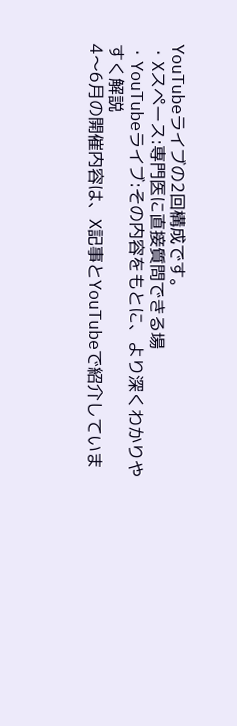YouTubeライブの2回構成です。
・Xスペース:専門医に直接質問できる場
・YouTubeライブ:その内容をもとに、より深くわかりやすく解説
4〜6月の開催内容は、X記事とYouTubeで紹介していま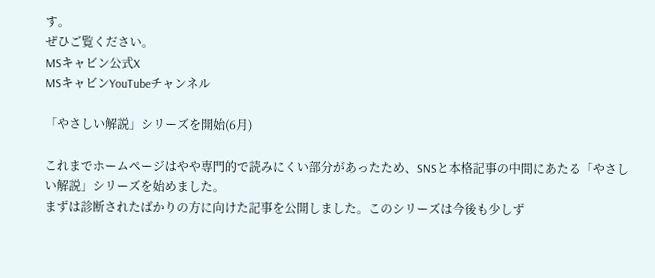す。
ぜひご覧ください。
MSキャビン公式X
MSキャビンYouTubeチャンネル

「やさしい解説」シリーズを開始(6月)

これまでホームページはやや専門的で読みにくい部分があったため、SNSと本格記事の中間にあたる「やさしい解説」シリーズを始めました。
まずは診断されたばかりの方に向けた記事を公開しました。このシリーズは今後も少しず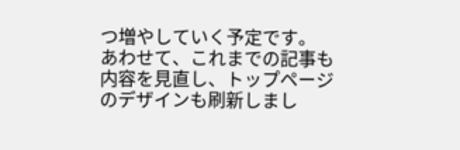つ増やしていく予定です。
あわせて、これまでの記事も内容を見直し、トップページのデザインも刷新しまし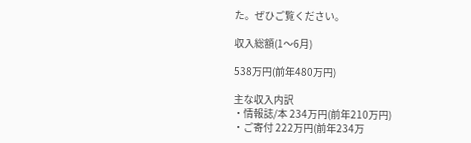た。ぜひご覧ください。

収入総額(1〜6月)

538万円(前年480万円)

主な収入内訳
・情報誌/本 234万円(前年210万円)
・ご寄付 222万円(前年234万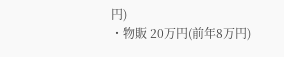円)
・物販 20万円(前年8万円)